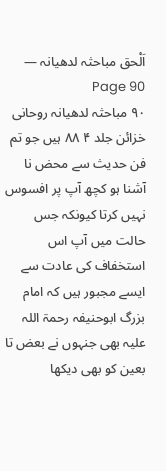اَلْحق مباحثہ لدھیانہ — Page 90
۹۰ مباحثہ لدھیانہ روحانی خزائن جلد ۴ ۸۸ ہیں جو تم فن حدیث سے محض نا آشنا ہو کچھ آپ پر افسوس نہیں کرتا کیونکہ جس حالت میں آپ اس استخفاف کی عادت سے ایسے مجبور ہیں کہ امام بزرگ ابوحنیفہ رحمۃ اللہ علیہ بھی جنہوں نے بعض تا بعین کو بھی دیکھا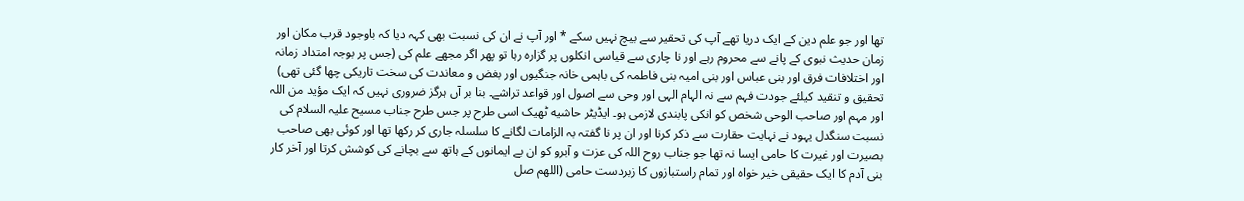تھا اور جو علم دین کے ایک دریا تھے آپ کی تحقیر سے بیچ نہیں سکے * اور آپ نے ان کی نسبت بھی کہہ دیا کہ باوجود قرب مکان اور زمان حدیث نبوی کے پانے سے محروم رہے اور نا چاری سے قیاسی انکلوں پر گزارہ رہا تو پھر اگر مجھے علم کی (جس پر بوجہ امتداد زمانہ اور اختلافات فرق اور بنی عباس اور بنی امیہ بنی فاطمہ کی باہمی خانہ جنگیوں اور بغض و معاندت کی سخت تاریکی چھا گئی تھی) تحقیق و تنقید کیلئے جودت فہم سے نہ الہام الہی اور وحی سے اصول اور قواعد تراشے۔ بنا بر آں ہرگز ضروری نہیں کہ ایک مؤید من اللہ اور مہم اور صاحب الوحی شخص کو انکی پابندی لازمی ہو۔ ایڈیٹر حاشیه ٹھیک اسی طرح پر جس طرح جناب مسیح علیہ السلام کی نسبت سنگدل یہود نے نہایت حقارت سے ذکر کرنا اور ان پر نا گفتہ بہ الزامات لگانے کا سلسلہ جاری کر رکھا تھا اور کوئی بھی صاحب بصیرت اور غیرت کا حامی ایسا نہ تھا جو جناب روح اللہ کی عزت و آبرو کو ان بے ایمانوں کے ہاتھ سے بچانے کی کوشش کرتا اور آخر کار بنی آدم کا ایک حقیقی خیر خواہ اور تمام راستبازوں کا زبردست حامی (اللهم صل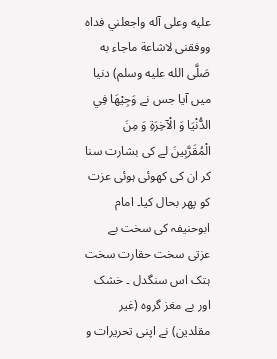عليه وعلى آله واجعلني فداه ووفقنى لاشاعة ماجاء به صَلَّى الله علیه وسلم) دنیا میں آیا جس نے وَجِيْهَا فِي الدُّنْيَا وَ الْآخِرَةِ وَ مِنَ الْمُقَرَّبِينَ لے کی بشارت سنا کر ان کی کھوئی ہوئی عزت کو پھر بحال کیا۔ امام ابوحنیفہ کی سخت بے عزتی سخت حقارت سخت ہتک اس سنگدل ۔ خشک اور بے مغز گروه (غیر مقلدین) نے اپنی تحریرات و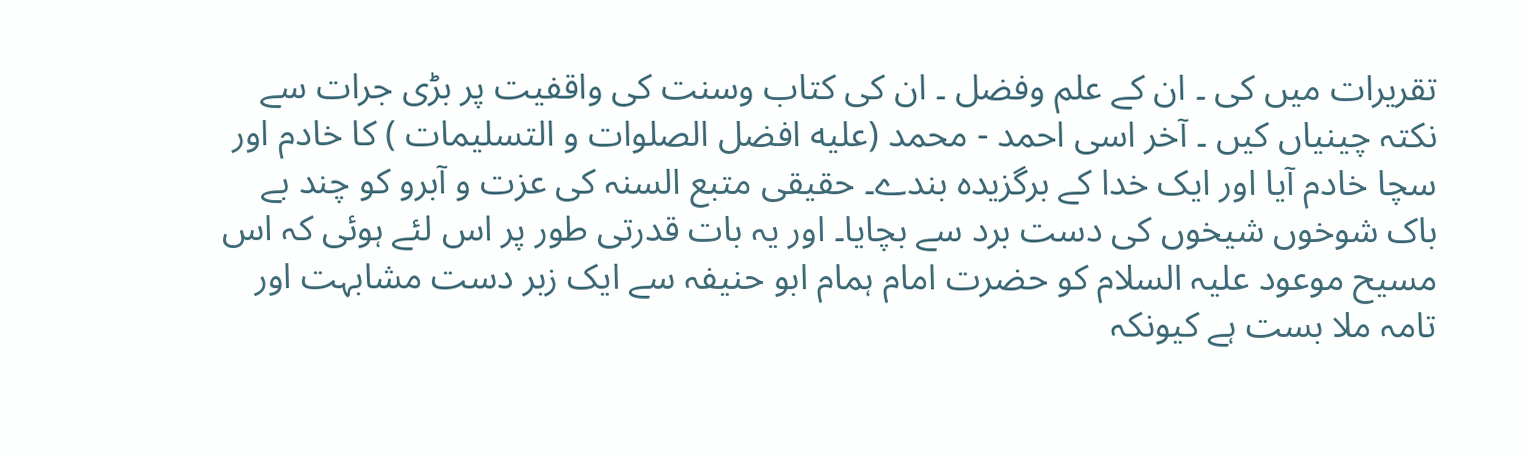تقریرات میں کی ۔ ان کے علم وفضل ۔ ان کی کتاب وسنت کی واقفیت پر بڑی جرات سے نکتہ چینیاں کیں ۔ آخر اسی احمد - محمد (عليه افضل الصلوات و التسلیمات ) کا خادم اور سچا خادم آیا اور ایک خدا کے برگزیدہ بندے۔ حقیقی متبع السنہ کی عزت و آبرو کو چند بے باک شوخوں شیخوں کی دست برد سے بچایا۔ اور یہ بات قدرتی طور پر اس لئے ہوئی کہ اس مسیح موعود علیہ السلام کو حضرت امام ہمام ابو حنیفہ سے ایک زبر دست مشابہت اور تامہ ملا بست ہے کیونکہ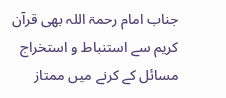جناب امام رحمۃ اللہ بھی قرآن کریم سے استنباط و استخراج مسائل کے کرنے میں ممتاز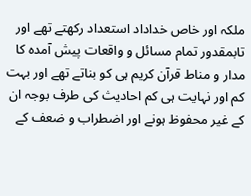ملکہ اور خاص خداداد استعداد رکھتے تھے اور تابمقدور تمام مسائل و واقعات پیش آمدہ کا مدار و مناط قرآن کریم ہی کو بناتے تھے اور بہت کم اور نہایت ہی کم احادیث کی طرف بوجہ ان کے غیر محفوظ ہونے اور اضطراب و ضعف کے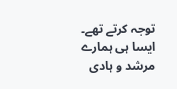توجہ کرتے تھے۔ ایسا ہی ہمارے مرشد و ہادی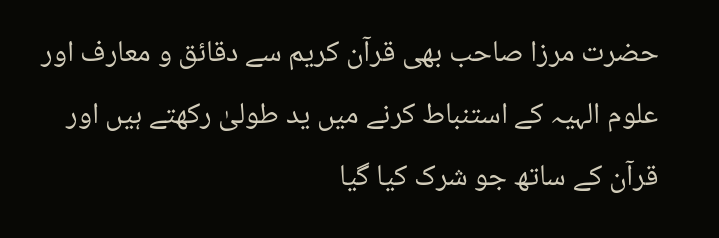حضرت مرزا صاحب بھی قرآن کریم سے دقائق و معارف اور علوم الہیہ کے استنباط کرنے میں ید طولیٰ رکھتے ہیں اور قرآن کے ساتھ جو شرک کیا گیا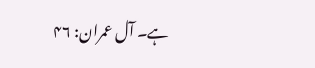ہے۔ آل عمران: ۴۶